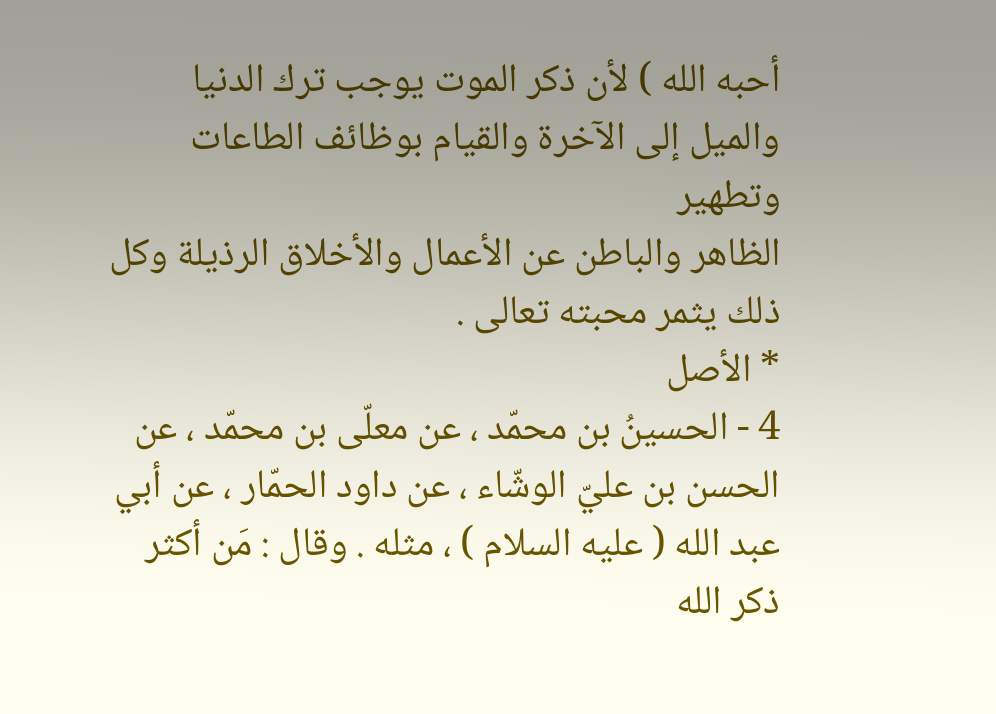أحبه الله ) لأن ذكر الموت يوجب ترك الدنيا والميل إلى الآخرة والقيام بوظائف الطاعات وتطهير
الظاهر والباطن عن الأعمال والأخلاق الرذيلة وكل ذلك يثمر محبته تعالى .
* الأصل
4 - الحسينُ بن محمّد ، عن معلّى بن محمّد ، عن الحسن بن عليّ الوشّاء ، عن داود الحمّار ، عن أبي
عبد الله ( عليه السلام ) ، مثله . وقال : مَن أكثر ذكر الله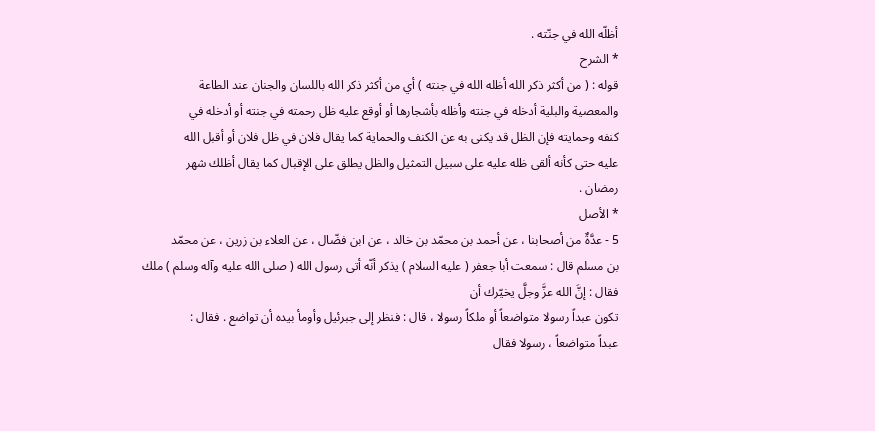أظلّه الله في جنّته .
* الشرح
قوله : ( من أكثر ذكر الله أظله الله في جنته ) أي من أكثر ذكر الله باللسان والجنان عند الطاعة
والمعصية والبلية أدخله في جنته وأظله بأشجارها أو أوقع عليه ظل رحمته في جنته أو أدخله في
كنفه وحمايته فإن الظل قد يكنى به عن الكنف والحماية كما يقال فلان في ظل فلان أو أقبل الله
عليه حتى كأنه ألقى ظله عليه على سبيل التمثيل والظل يطلق على الإقبال كما يقال أظلك شهر
رمضان .
* الأصل
5 - عدَّةٌ من أصحابنا ، عن أحمد بن محمّد بن خالد ، عن ابن فضّال ، عن العلاء بن زرين ، عن محمّد
بن مسلم قال : سمعت أبا جعفر ( عليه السلام ) يذكر أنّه أتى رسول الله ( صلى الله عليه وآله وسلم ) ملك فقال : إنَّ الله عزَّ وجلَّ يخيّرك أن
تكون عبداً رسولا متواضعاً أو ملكاً رسولا ، قال : فنظر إلى جبرئيل وأومأ بيده أن تواضع . فقال :
عبداً متواضعاً ، رسولا فقال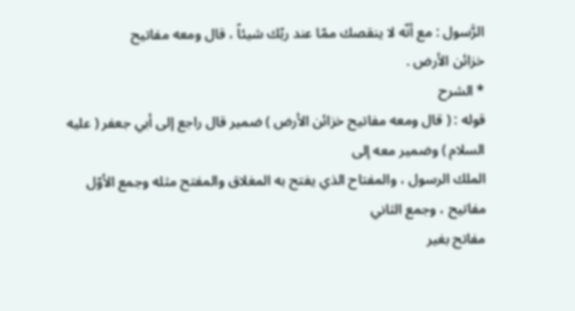الرَّسول : مع أنّه لا ينقصك ممّا عند ربّك شيئاً ، قال ومعه مفاتيح
خزائن الأرض .
* الشرح
قوله : ( قال ومعه مفاتيح خزائن الأرض ) ضمير قال راجع إلى أبي جعفر ( عليه السلام ) وضمير معه إلى
الملك الرسول ، والمفتاح الذي يفتح به المغلاق والمفتح مثله وجمع الأوّل مفاتيح ، وجمع الثاني
مفاتح بغير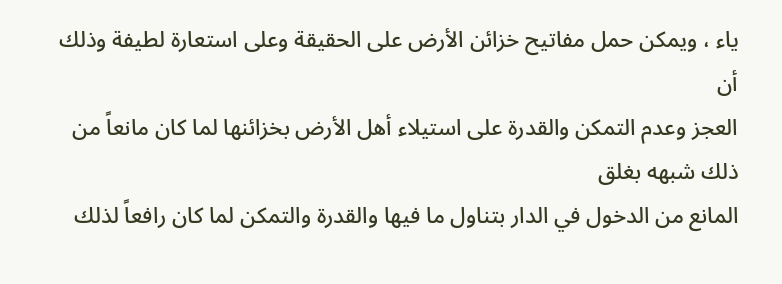ياء ، ويمكن حمل مفاتيح خزائن الأرض على الحقيقة وعلى استعارة لطيفة وذلك أن
العجز وعدم التمكن والقدرة على استيلاء أهل الأرض بخزائنها لما كان مانعاً من ذلك شبهه بغلق
المانع من الدخول في الدار بتناول ما فيها والقدرة والتمكن لما كان رافعاً لذلك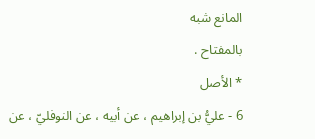المانع شبه
بالمفتاح .
* الأصل
6 - عليُّ بن إبراهيم ، عن أبيه ، عن النوفليّ ، عن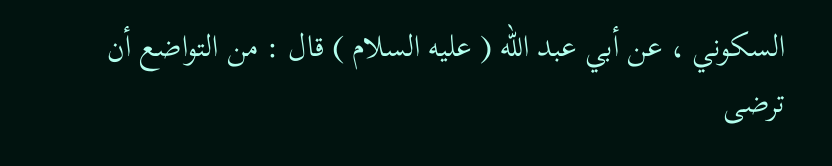السكوني ، عن أبي عبد الله ( عليه السلام ) قال : من التواضع أن
ترضى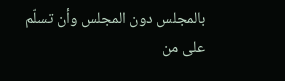بالمجلس دون المجلس وأن تسلّم على من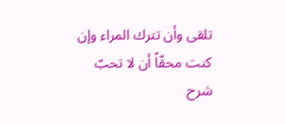تلقى وأن تترك المراء وإن كنت محقّاً أن لا تحبّ
شرح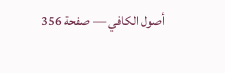أصول الكافي — صفحة 356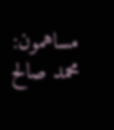مساهمون: محمد صالح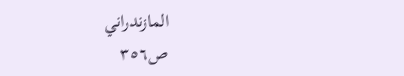المازندراني
ص٣٥٦